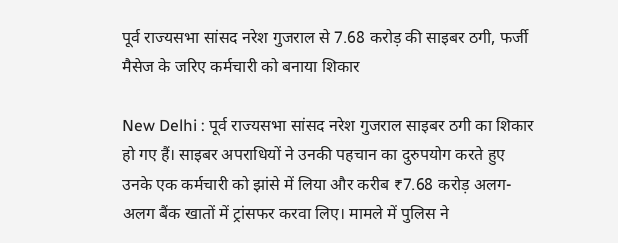पूर्व राज्यसभा सांसद नरेश गुजराल से 7.68 करोड़ की साइबर ठगी, फर्जी मैसेज के जरिए कर्मचारी को बनाया शिकार

New Delhi : पूर्व राज्यसभा सांसद नरेश गुजराल साइबर ठगी का शिकार हो गए हैं। साइबर अपराधियों ने उनकी पहचान का दुरुपयोग करते हुए उनके एक कर्मचारी को झांसे में लिया और करीब ₹7.68 करोड़ अलग-अलग बैंक खातों में ट्रांसफर करवा लिए। मामले में पुलिस ने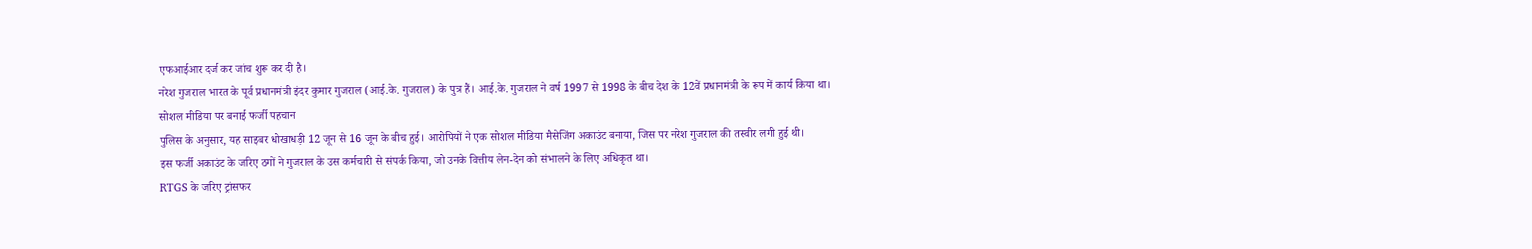एफआईआर दर्ज कर जांच शुरू कर दी है।
नरेश गुजराल भारत के पूर्व प्रधानमंत्री इंदर कुमार गुजराल (आई.के. गुजराल) के पुत्र हैं। आई.के. गुजराल ने वर्ष 1997 से 1998 के बीच देश के 12वें प्रधानमंत्री के रूप में कार्य किया था।
सोशल मीडिया पर बनाई फर्जी पहचान
पुलिस के अनुसार, यह साइबर धोखाधड़ी 12 जून से 16 जून के बीच हुई। आरोपियों ने एक सोशल मीडिया मैसेजिंग अकाउंट बनाया, जिस पर नरेश गुजराल की तस्वीर लगी हुई थी।
इस फर्जी अकाउंट के जरिए ठगों ने गुजराल के उस कर्मचारी से संपर्क किया, जो उनके वित्तीय लेन-देन को संभालने के लिए अधिकृत था।
RTGS के जरिए ट्रांसफर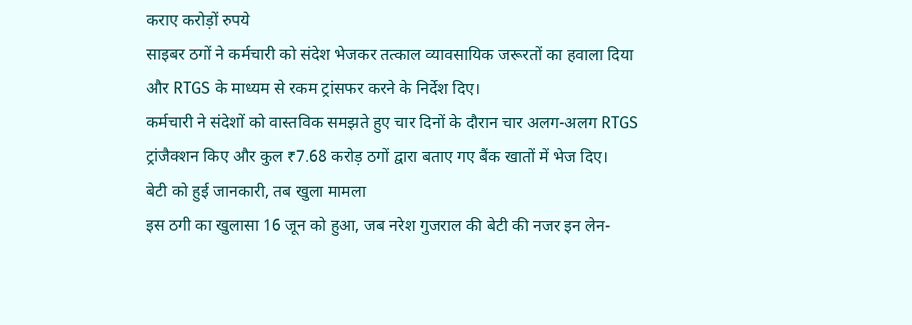कराए करोड़ों रुपये
साइबर ठगों ने कर्मचारी को संदेश भेजकर तत्काल व्यावसायिक जरूरतों का हवाला दिया और RTGS के माध्यम से रकम ट्रांसफर करने के निर्देश दिए।
कर्मचारी ने संदेशों को वास्तविक समझते हुए चार दिनों के दौरान चार अलग-अलग RTGS ट्रांजैक्शन किए और कुल ₹7.68 करोड़ ठगों द्वारा बताए गए बैंक खातों में भेज दिए।
बेटी को हुई जानकारी, तब खुला मामला
इस ठगी का खुलासा 16 जून को हुआ, जब नरेश गुजराल की बेटी की नजर इन लेन-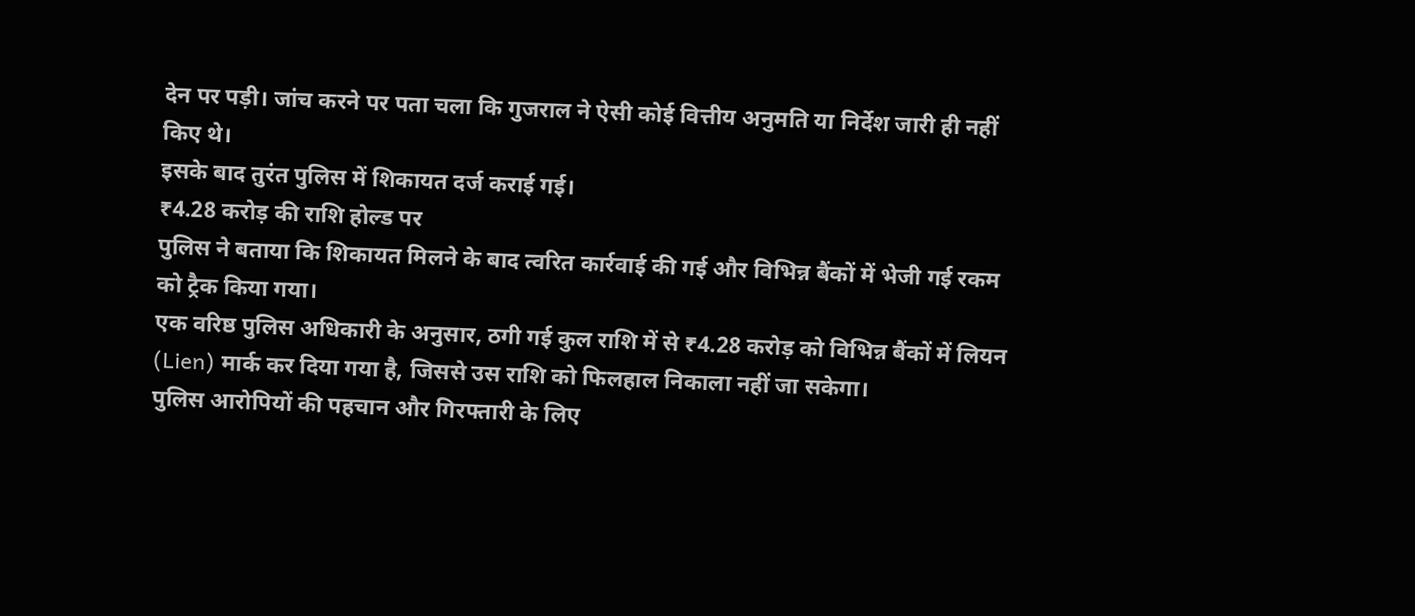देन पर पड़ी। जांच करने पर पता चला कि गुजराल ने ऐसी कोई वित्तीय अनुमति या निर्देश जारी ही नहीं किए थे।
इसके बाद तुरंत पुलिस में शिकायत दर्ज कराई गई।
₹4.28 करोड़ की राशि होल्ड पर
पुलिस ने बताया कि शिकायत मिलने के बाद त्वरित कार्रवाई की गई और विभिन्न बैंकों में भेजी गई रकम को ट्रैक किया गया।
एक वरिष्ठ पुलिस अधिकारी के अनुसार, ठगी गई कुल राशि में से ₹4.28 करोड़ को विभिन्न बैंकों में लियन (Lien) मार्क कर दिया गया है, जिससे उस राशि को फिलहाल निकाला नहीं जा सकेगा।
पुलिस आरोपियों की पहचान और गिरफ्तारी के लिए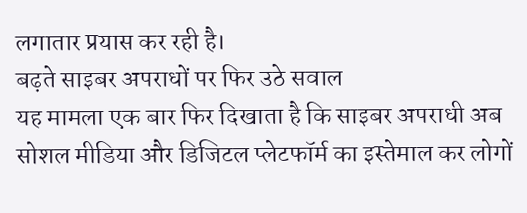लगातार प्रयास कर रही है।
बढ़ते साइबर अपराधों पर फिर उठे सवाल
यह मामला एक बार फिर दिखाता है कि साइबर अपराधी अब सोशल मीडिया और डिजिटल प्लेटफॉर्म का इस्तेमाल कर लोगों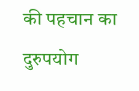की पहचान का दुरुपयोग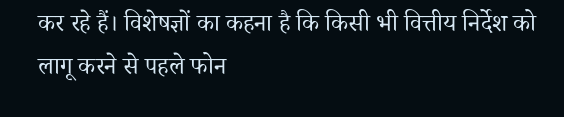कर रहे हैं। विशेषज्ञों का कहना है कि किसी भी वित्तीय निर्देश को लागू करने से पहले फोन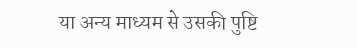या अन्य माध्यम से उसकी पुष्टि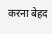करना बेहद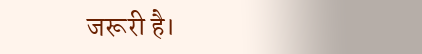जरूरी है।